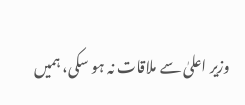وزیر اعلیٰ سے ملاقات نہ ہو سکی، ہمیں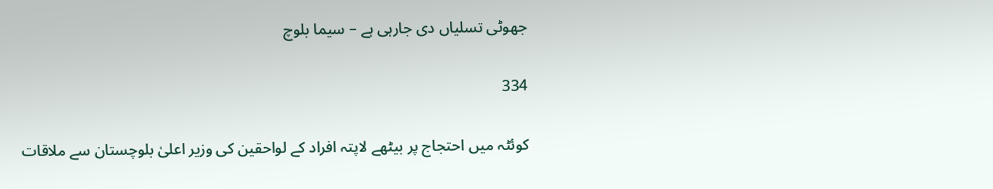جھوٹی تسلیاں دی جارہی ہے – سیما بلوچ

334

کوئٹہ میں احتجاج پر بیٹھے لاپتہ افراد کے لواحقین کی وزیر اعلیٰ بلوچستان سے ملاقات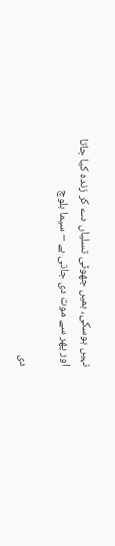نہیں ہوسکی، ہمیں جھوٹی تسلیاں دے کر زندہ کیا جاتا اور پھر سے موت دی جاتی ہے – سیما بلوچ

دی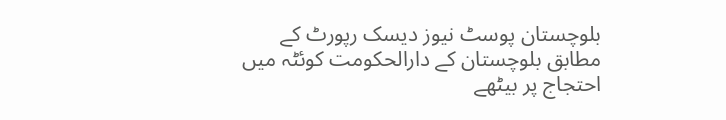بلوچستان پوسٹ نیوز دیسک رپورٹ کے مطابق بلوچستان کے دارالحکومت کوئٹہ میں احتجاج پر بیٹھے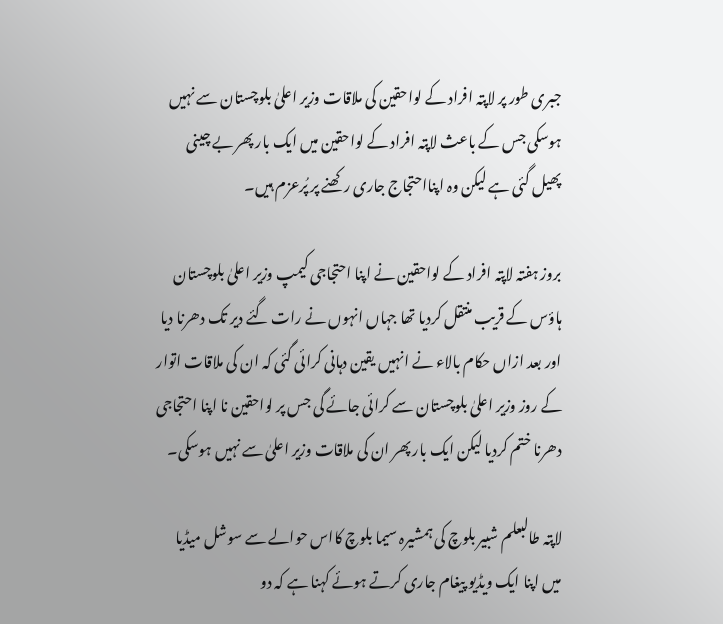جبری طور پر لاپتہ افراد کے لواحقین کی ملاقات وزیر اعلیٰ بلوچستان سے نہیں ہوسکی جس کے باعث لاپتہ افراد کے لواحقین میں ایک بار پھر بے چینی پھیل گئی ہے لیکن وہ اپنااحتجاج جاری رکھنے پر پُرعزم ہیں۔

بروز ہفتہ لاپتہ افراد کے لواحقین نے اپنا احتجاجی کیمپ وزیر اعلیٰ بلوچستان ہاؤس کے قریب منتقل کردیا تھا جہاں انہوں نے رات گئے دیر تک دھرنا دیا اور بعد ازاں حکام بالاء نے انہیں یقین دہانی کرائی گئی کہ ان کی ملاقات اتوار کے روز وزیر اعلیٰ بلوچستان سے کرائی جائے گی جس پر لواحقین نا اپنا احتجاجی دھرنا ختم کردیا لیکن ایک بار پھر ان کی ملاقات وزیر اعلیٰ سے نہیں ہوسکی۔

لاپتہ طالبعلم شبیر بلوچ کی ہمشیرہ سیما بلوچ کااس حوالے سے سوشل میڈیا میں اپنا ایک ویڈیو پیغام جاری کرتے ہوئے کہنا ہے کہ دو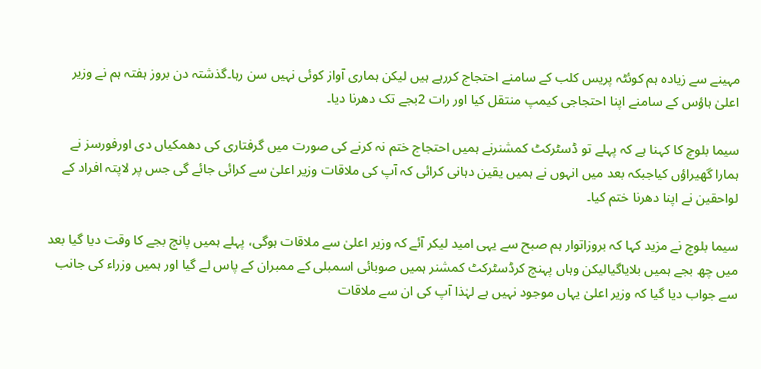مہینے سے زیادہ ہم کوئٹہ پریس کلب کے سامنے احتجاج کررہے ہیں لیکن ہماری آواز کوئی نہیں سن رہا۔گذشتہ دن بروز ہفتہ ہم نے وزیر اعلیٰ ہاؤس کے سامنے اپنا احتجاجی کیمپ منتقل کیا اور رات 2بجے تک دھرنا دیا۔

سیما بلوچ کا کہنا ہے کہ پہلے تو ڈسٹرکٹ کمشنرنے ہمیں احتجاج ختم نہ کرنے کی صورت میں گرفتاری کی دھمکیاں دی اورفورسز نے ہمارا گھیراؤں کیاجبکہ بعد میں انہوں نے ہمیں یقین دہانی کرائی کہ آپ کی ملاقات وزیر اعلیٰ سے کرائی جائے گی جس پر لاپتہ افراد کے لواحقین نے اپنا دھرنا ختم کیا۔

سیما بلوچ نے مزید کہا کہ بروزاتوار ہم صبح سے یہی امید لیکر آئے کہ وزیر اعلیٰ سے ملاقات ہوگی، پہلے ہمیں پانچ بجے کا وقت دیا گیا بعد میں چھ بجے ہمیں بلایاگیالیکن وہاں پہنچ کرڈسٹرکٹ کمشنر ہمیں صوبائی اسمبلی کے ممبران کے پاس لے گیا اور ہمیں وزراء کی جانب سے جواب دیا گیا کہ وزیر اعلیٰ یہاں موجود نہیں ہے لہٰذا آپ کی ان سے ملاقات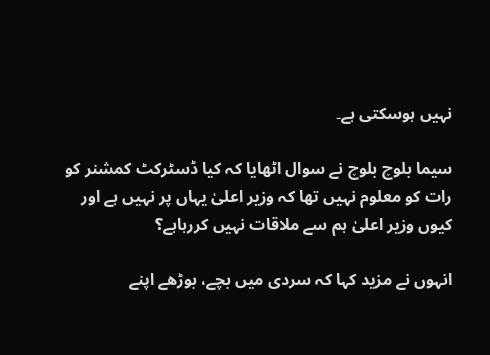نہیں ہوسکتی ہے۔

سیما بلوچ بلوچ نے سوال اٹھایا کہ کیا ڈسٹرکٹ کمشنر کو رات کو معلوم نہیں تھا کہ وزیر اعلیٰ یہاں پر نہیں ہے اور کیوں وزیر اعلیٰ ہم سے ملاقات نہیں کررہاہے؟

انہوں نے مزید کہا کہ سردی میں بچے، بوڑھے اپنے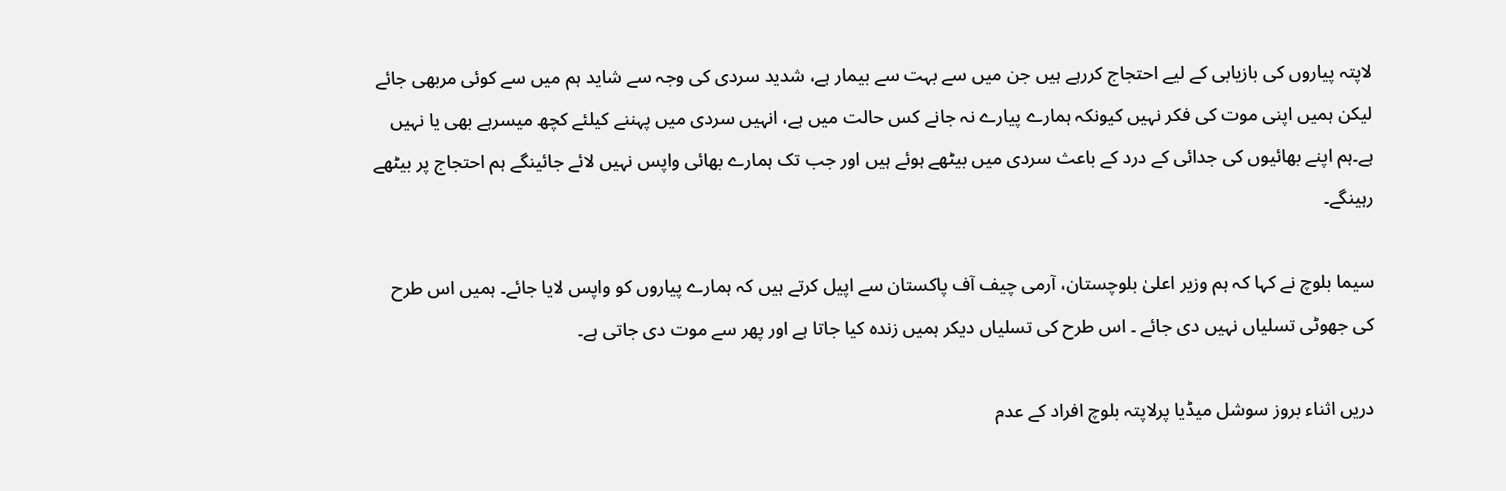لاپتہ پیاروں کی بازیابی کے لیے احتجاج کررہے ہیں جن میں سے بہت سے بیمار ہے، شدید سردی کی وجہ سے شاید ہم میں سے کوئی مربھی جائے لیکن ہمیں اپنی موت کی فکر نہیں کیونکہ ہمارے پیارے نہ جانے کس حالت میں ہے، انہیں سردی میں پہننے کیلئے کچھ میسرہے بھی یا نہیں ہے۔ہم اپنے بھائیوں کی جدائی کے درد کے باعث سردی میں بیٹھے ہوئے ہیں اور جب تک ہمارے بھائی واپس نہیں لائے جائینگے ہم احتجاج پر بیٹھے رہینگے۔

سیما بلوچ نے کہا کہ ہم وزیر اعلیٰ بلوچستان، آرمی چیف آف پاکستان سے اپیل کرتے ہیں کہ ہمارے پیاروں کو واپس لایا جائے۔ ہمیں اس طرح کی جھوٹی تسلیاں نہیں دی جائے ۔ اس طرح کی تسلیاں دیکر ہمیں زندہ کیا جاتا ہے اور پھر سے موت دی جاتی ہے۔

دریں اثناء بروز سوشل میڈیا پرلاپتہ بلوچ افراد کے عدم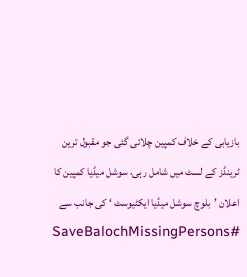بازیابی کے خلاف کمپین چلائی گئی جو مقبول ترین ٹرینڈز کے لسٹ میں شامل رہی، سوشل میڈیا کمپین کا اعلان ’بلوچ سوشل میڈیا ایکٹیوسٹ ‘ کی جانب سے #SaveBalochMissingPersons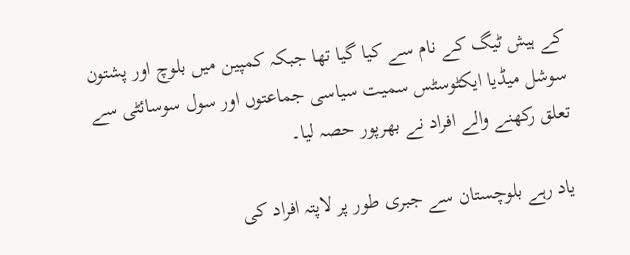کے ہیش ٹیگ کے نام سے کیا گیا تھا جبکہ کمپین میں بلوچ اور پشتون سوشل میڈیا ایکٹوسٹس سمیت سیاسی جماعتوں اور سول سوسائٹی سے تعلق رکھنے والے افراد نے بھرپور حصہ لیا۔

یاد رہے بلوچستان سے جبری طور پر لاپتہ افراد کی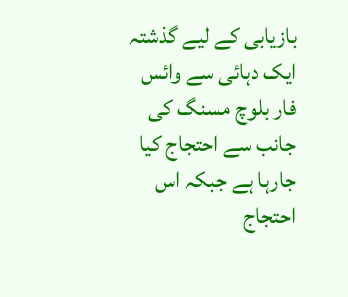بازیابی کے لیے گذشتہ ایک دہائی سے وائس فار بلوچ مسنگ کی جانب سے احتجاج کیا جارہا ہے جبکہ اس احتجاج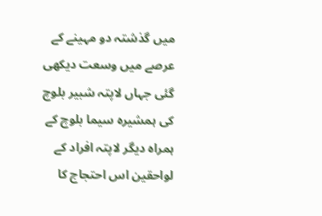میں گذشتہ دو مہینے کے عرصے میں وسعت دیکھی گئی جہاں لاپتہ شبیر بلوچ کی ہمشیرہ سیما بلوچ کے ہمراہ دیگر لاپتہ افراد کے لواحقین اس احتجاج کا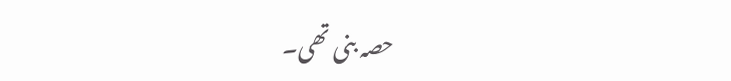حصہ بنی تھی۔